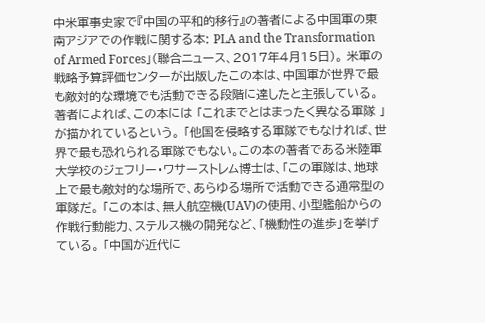中米軍事史家で『中国の平和的移行』の著者による中国軍の東南アジアでの作戦に関する本: PLA and the Transformation of Armed Forces」(聯合ニュース、2017年4月15日)。 米軍の戦略予算評価センターが出版したこの本は、中国軍が世界で最も敵対的な環境でも活動できる段階に達したと主張している。 著者によれば、この本には 「これまでとはまったく異なる軍隊 」が描かれているという。 「他国を侵略する軍隊でもなければ、世界で最も恐れられる軍隊でもない。この本の著者である米陸軍大学校のジェフリー・ワサーストレム博士は、「この軍隊は、地球上で最も敵対的な場所で、あらゆる場所で活動できる通常型の軍隊だ。 「この本は、無人航空機(UAV)の使用、小型艦船からの作戦行動能力、ステルス機の開発など、「機動性の進歩」を挙げている。 「中国が近代に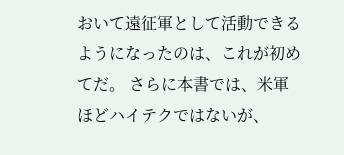おいて遠征軍として活動できるようになったのは、これが初めてだ。 さらに本書では、米軍ほどハイテクではないが、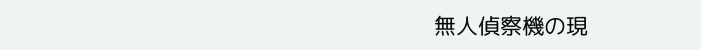無人偵察機の現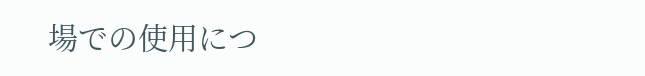場での使用につ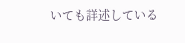いても詳述している